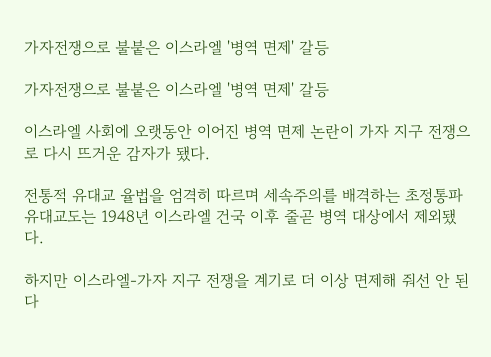가자전쟁으로 불붙은 이스라엘 '병역 면제' 갈등

가자전쟁으로 불붙은 이스라엘 '병역 면제' 갈등

이스라엘 사회에 오랫동안 이어진 병역 면제 논란이 가자 지구 전쟁으로 다시 뜨거운 감자가 됐다.

전통적 유대교 율법을 엄격히 따르며 세속주의를 배격하는 초정통파 유대교도는 1948년 이스라엘 건국 이후 줄곧 병역 대상에서 제외됐다.

하지만 이스라엘-가자 지구 전쟁을 계기로 더 이상 면제해 줘선 안 된다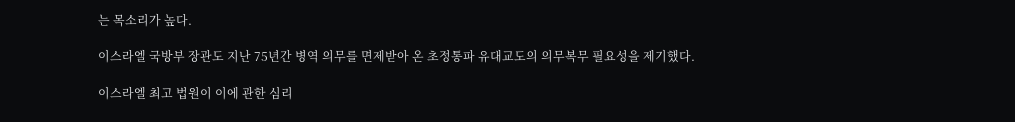는 목소리가 높다.

이스라엘 국방부 장관도 지난 75년간 병역 의무를 면제받아 온 초정통파 유대교도의 의무복무 필요성을 제기했다.

이스라엘 최고 법원이 이에 관한 심리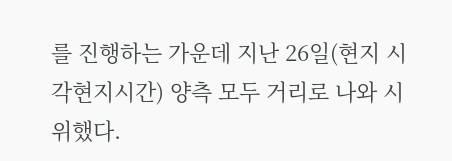를 진행하는 가운데 지난 26일(현지 시각현지시간) 양측 모두 거리로 나와 시위했다.